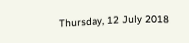Thursday, 12 July 2018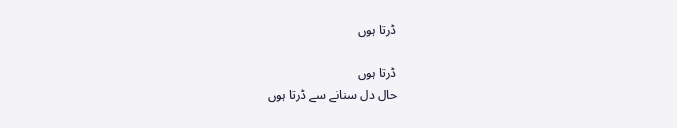ڈرتا ہوں

ڈرتا ہوں
حال دل سنانے سے ڈرتا ہوں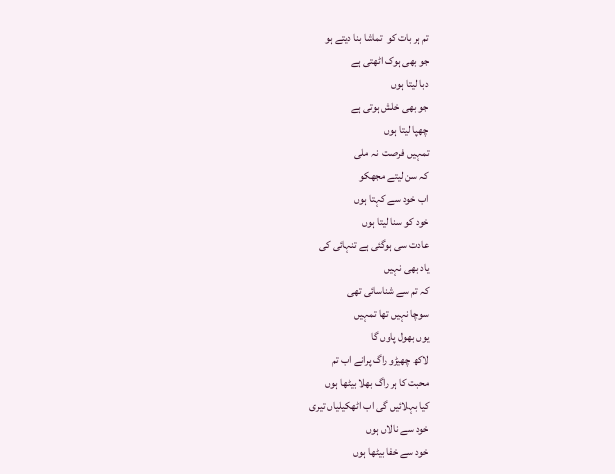تم ہر بات کو  تماشا بنا دیتے ہو
جو بھی ہوک اٹھتی ہے
دبا لیتا ہوں
جو بھی خلش ہوتی ہے
چھپا لیتا ہوں
تمہیں فرصت  نہ ملی
کہ سن لیتے مجھکو
اب خود سے کہتا ہوں
خود کو سنا لیتا ہوں
عادت سی ہوگئی ہے تنہائی کی
یاد بھی نہیں
کہ تم سے شناسائی تھی
سوچا نہیں تھا تمہیں
یوں بھول پاوں گا
لاکھ چھیڑو راگ پرانے اب تم
محبت کا ہر راگ بھلا بیٹھا ہوں
کیا بہلائیں گی اب اٹھکیلیاں تیری
خود سے نالاں ہوں
خود سے خفا بیٹھا ہوں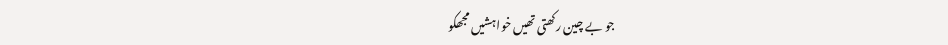جو بے چین رکھتی تھیں خواہشیں مجھکو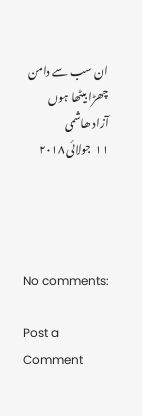ان سب سے دامن چھڑا بیٹھا ہوں
آزاد ھاشمی
١١  جولائی ٢٠١٨




No comments:

Post a Comment